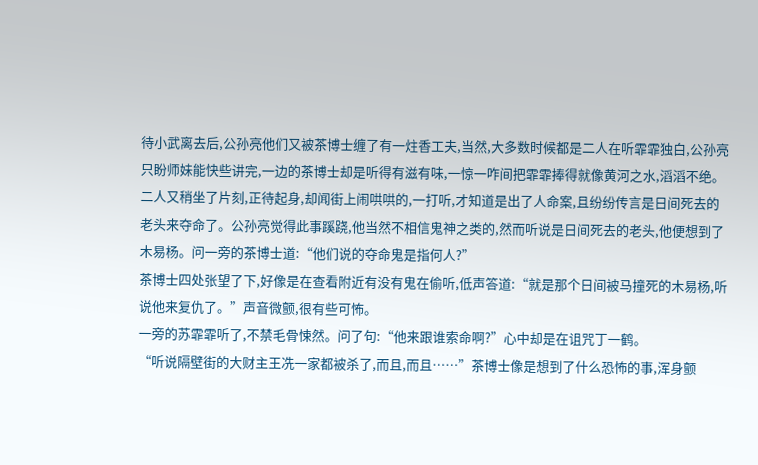待小武离去后,公孙亮他们又被茶博士缠了有一炷香工夫,当然,大多数时候都是二人在听霏霏独白,公孙亮只盼师妹能快些讲完,一边的茶博士却是听得有滋有味,一惊一咋间把霏霏捧得就像黄河之水,滔滔不绝。
二人又稍坐了片刻,正待起身,却闻街上闹哄哄的,一打听,才知道是出了人命案,且纷纷传言是日间死去的老头来夺命了。公孙亮觉得此事蹊跷,他当然不相信鬼神之类的,然而听说是日间死去的老头,他便想到了木易杨。问一旁的茶博士道:“他们说的夺命鬼是指何人?”
茶博士四处张望了下,好像是在查看附近有没有鬼在偷听,低声答道:“就是那个日间被马撞死的木易杨,听说他来复仇了。”声音微颤,很有些可怖。
一旁的苏霏霏听了,不禁毛骨悚然。问了句:“他来跟谁索命啊?”心中却是在诅咒丁一鹤。
“听说隔壁街的大财主王冼一家都被杀了,而且,而且……”茶博士像是想到了什么恐怖的事,浑身颤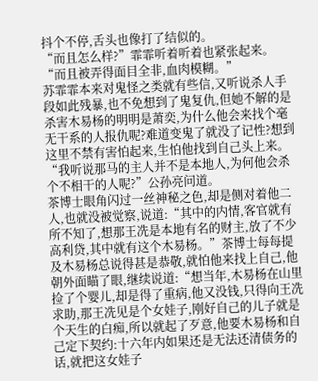抖个不停,舌头也像打了结似的。
“而且怎么样?”霏霏听着听着也紧张起来。
“而且被弄得面目全非,血肉模糊。”
苏霏霏本来对鬼怪之类就有些信,又听说杀人手段如此残暴,也不免想到了鬼复仇,但她不解的是杀害木易杨的明明是萧奕,为什么他会来找个毫无干系的人报仇呢?难道变鬼了就没了记性?想到这里不禁有害怕起来,生怕他找到自己头上来。
“我听说那马的主人并不是本地人,为何他会杀个不相干的人呢?”公孙亮问道。
茶博士眼角闪过一丝神秘之色,却是侧对着他二人,也就没被觉察,说道:“其中的内情,客官就有所不知了,想那王冼是本地有名的财主,放了不少高利贷,其中就有这个木易杨。”茶博士每每提及木易杨总说得甚是恭敬,就怕他来找上自己,他朝外面瞄了眼,继续说道:“想当年,木易杨在山里捡了个婴儿,却是得了重病,他又没钱,只得向王冼求助,那王冼见是个女娃子,刚好自己的儿子就是个天生的白痴,所以就起了歹意,他要木易杨和自己定下契约:十六年内如果还是无法还清债务的话,就把这女娃子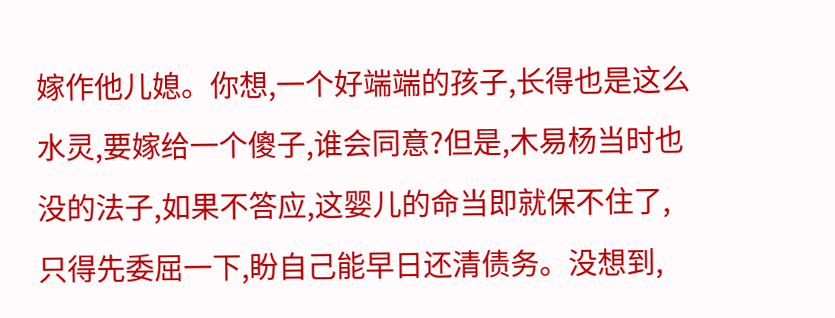嫁作他儿媳。你想,一个好端端的孩子,长得也是这么水灵,要嫁给一个傻子,谁会同意?但是,木易杨当时也没的法子,如果不答应,这婴儿的命当即就保不住了,只得先委屈一下,盼自己能早日还清债务。没想到,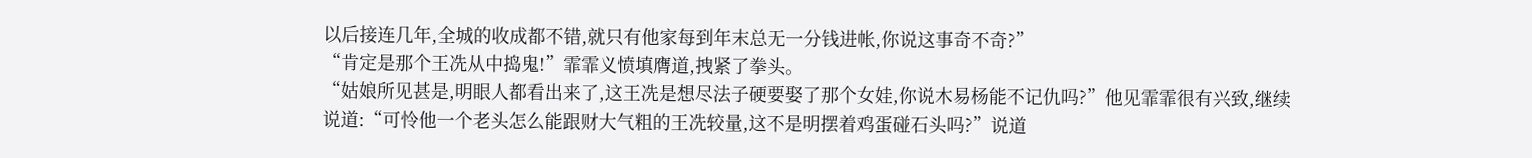以后接连几年,全城的收成都不错,就只有他家每到年末总无一分钱进帐,你说这事奇不奇?”
“肯定是那个王冼从中捣鬼!”霏霏义愤填膺道,拽紧了拳头。
“姑娘所见甚是,明眼人都看出来了,这王冼是想尽法子硬要娶了那个女娃,你说木易杨能不记仇吗?”他见霏霏很有兴致,继续说道:“可怜他一个老头怎么能跟财大气粗的王冼较量,这不是明摆着鸡蛋碰石头吗?”说道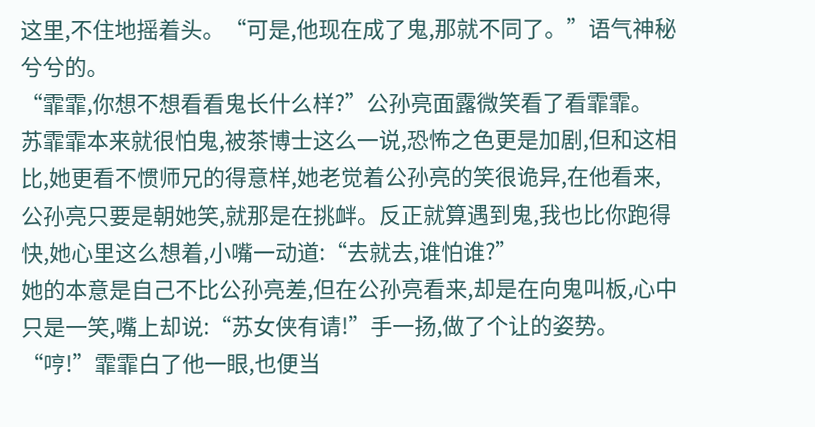这里,不住地摇着头。“可是,他现在成了鬼,那就不同了。”语气神秘兮兮的。
“霏霏,你想不想看看鬼长什么样?”公孙亮面露微笑看了看霏霏。
苏霏霏本来就很怕鬼,被茶博士这么一说,恐怖之色更是加剧,但和这相比,她更看不惯师兄的得意样,她老觉着公孙亮的笑很诡异,在他看来,公孙亮只要是朝她笑,就那是在挑衅。反正就算遇到鬼,我也比你跑得快,她心里这么想着,小嘴一动道:“去就去,谁怕谁?”
她的本意是自己不比公孙亮差,但在公孙亮看来,却是在向鬼叫板,心中只是一笑,嘴上却说:“苏女侠有请!”手一扬,做了个让的姿势。
“哼!”霏霏白了他一眼,也便当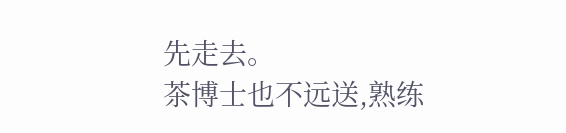先走去。
茶博士也不远送,熟练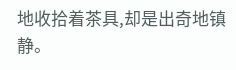地收拾着茶具,却是出奇地镇静。